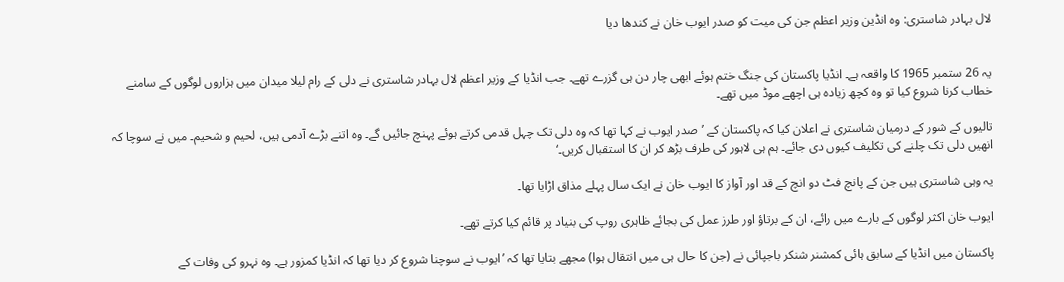لال بہادر شاستری: وہ انڈین وزیر اعظم جن کی میت کو صدر ایوب خان نے کندھا دیا


یہ 26 ستمبر 1965 کا واقعہ ہے۔ انڈیا پاکستان کی جنگ ختم ہوئے ابھی چار دن ہی گزرے تھے۔ جب انڈیا کے وزیر اعظم لال بہادر شاستری نے دلی کے رام لیلا میدان میں ہزاروں لوگوں کے سامنے خطاب کرنا شروع کیا تو وہ کچھ زیادہ ہی اچھے موڈ میں تھے۔

تالیوں کے شور کے درمیان شاستری نے اعلان کیا کہ پاکستان کے ’صدر ایوب نے کہا تھا کہ وہ دلی تک چہل قدمی کرتے ہوئے پہنچ جائیں گے۔ وہ اتنے بڑے آدمی ہیں، لحیم و شحیم۔ میں نے سوچا کہ انھیں دلی تک چلنے کی تکلیف کیوں دی جائے۔ ہم ہی لاہور کی طرف بڑھ کر ان کا استقبال کریں۔‘

یہ وہی شاستری ہیں جن کے پانچ فٹ دو انچ کے قد اور آواز کا ایوب خان نے ایک سال پہلے مذاق اڑایا تھا۔

ایوب خان اکثر لوگوں کے بارے میں رائے، ان کے برتاؤ اور طرز عمل کی بجائے ظاہری روپ کی بنیاد پر قائم کیا کرتے تھے۔

پاکستان میں انڈیا کے سابق ہائی کمشنر شنکر باجپائی نے (جن کا حال ہی میں انتقال ہوا) مجھے بتایا تھا کہ ’ایوب نے سوچنا شروع کر دیا تھا کہ انڈیا کمزور ہے۔ وہ نہرو کی وفات کے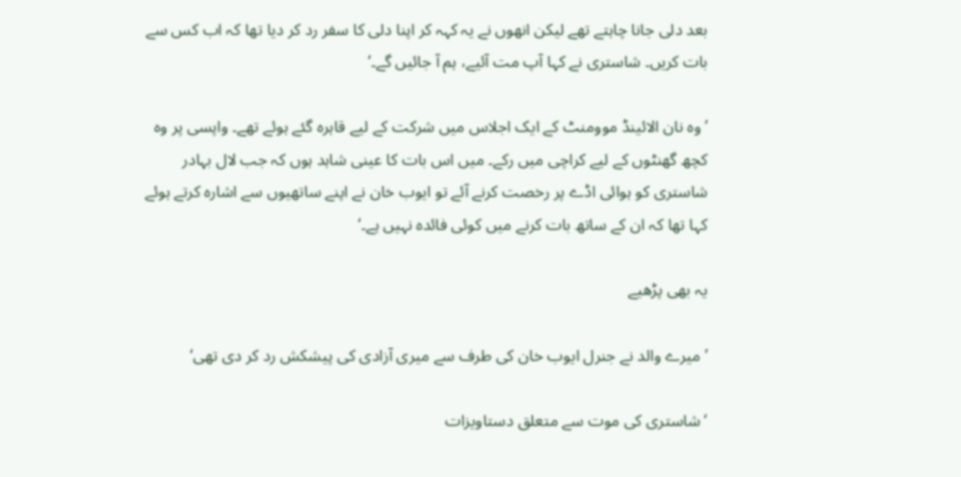بعد دلی جانا چاہتے تھے لیکن انھوں نے یہ کہہ کر اپنا دلی کا سفر رد کر دیا تھا کہ اب کس سے بات کریں۔ شاستری نے کہا آپ مت آئیے، ہم آ جائیں گے۔‘

’وہ نان الائینڈ موومنٹ کے ایک اجلاس میں شرکت کے لیے قاہرہ گئے ہوئے تھے۔ واپسی پر وہ کچھ گھنٹوں کے لیے کراچی میں رکے۔ میں اس بات کا عینی شاہد ہوں کہ جب لال بہادر شاستری کو ہوائی اڈے پر رخصت کرنے آئے تو ایوب خان نے اپنے ساتھیوں سے اشارہ کرتے ہوئے کہا تھا کہ ان کے ساتھ بات کرنے میں کوئی فائدہ نہیں ہے۔‘

یہ بھی پڑھیے

’میرے والد نے جنرل ایوب خان کی طرف سے میری آزادی کی پیشکش رد کر دی تھی‘

‘شاستری کی موت سے متعلق دستاویزات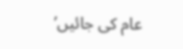عام کی جائیں’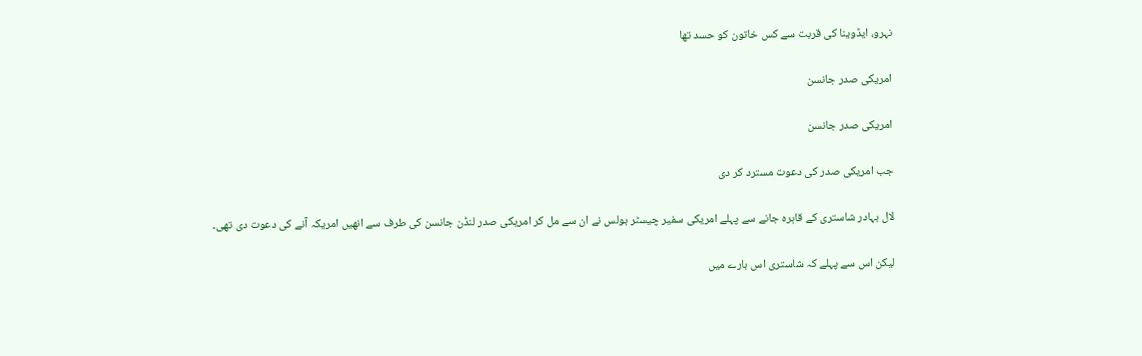نہرو، ایڈوینا کی قربت سے کس خاتون کو حسد تھا

امریکی صدر جانسن

امریکی صدر جانسن

جب امریکی صدر کی دعوت مسترد کر دی

لال بہادر شاستری کے قاہرہ جانے سے پہلے امریکی سفیر چیسٹر بولس نے ان سے مل کر امریکی صدر لنڈن جانسن کی طرف سے انھیں امریکہ آنے کی دعوت دی تھی۔

لیکن اس سے پہلے کہ شاستری اس بارے میں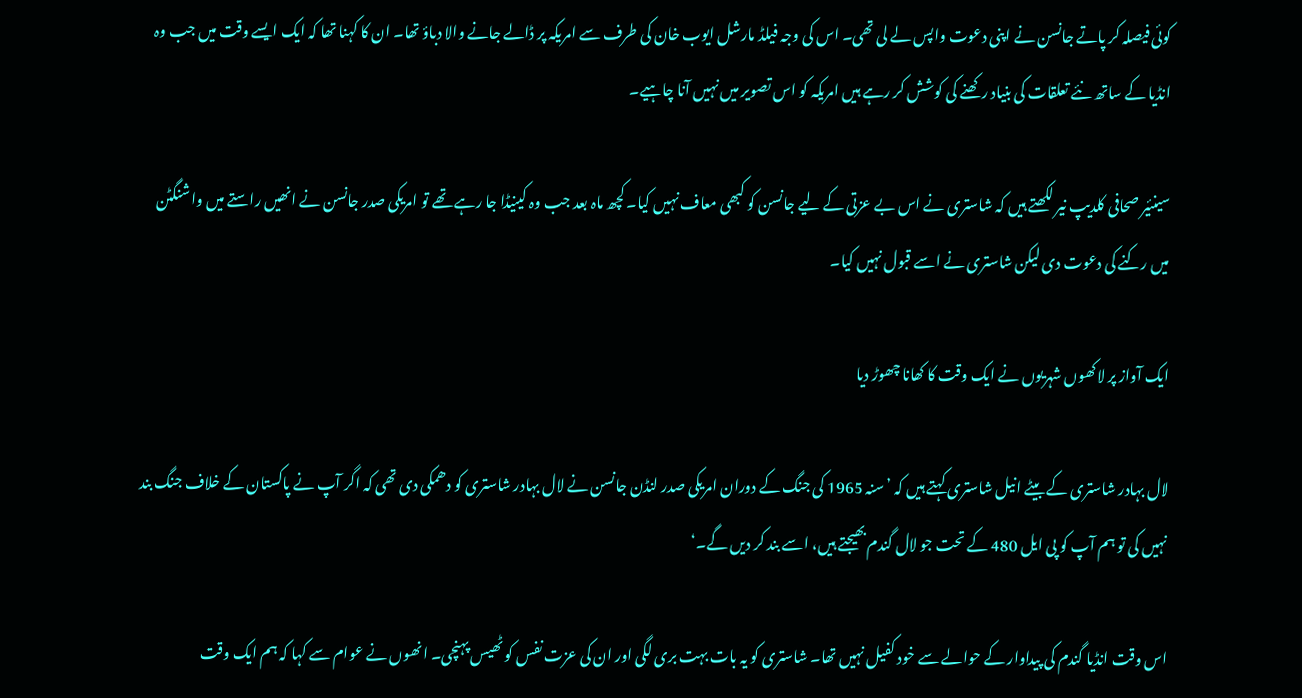کوئی فیصلہ کر پاتے جانسن نے اپنی دعوت واپس لے لی تھی۔ اس کی وجہ فیلڈ مارشل ایوب خان کی طرف سے امریکہ پر ڈالے جانے والا دباؤ تھا۔ ان کا کہنا تھا کہ ایک ایسے وقت میں جب وہ انڈیا کے ساتھ نئے تعلقات کی بنیاد رکھنے کی کوشش کر رہے ہیں امریکہ کو اس تصویر میں نہیں آنا چاہیے۔

سینئیر صحافی کلدیپ نیر لکھتے ہیں کہ شاستری نے اس بے عزتی کے لیے جانسن کو کبھی معاف نہیں کیا۔ کچھ ماہ بعد جب وہ کینیڈا جا رہے تھے تو امریکی صدر جانسن نے انھیں راستے میں واشنگٹن میں رکنے کی دعوت دی لیکن شاستری نے اسے قبول نہیں کیا۔

ایک آواز پر لاکھوں شہریوں نے ایک وقت کا کھانا چھوڑ دیا

لال بہادر شاستری کے بیٹے انیل شاستری کہتے ہیں کہ ’سنہ 1965 کی جنگ کے دوران امریکی صدر لنڈن جانسن نے لال بہادر شاستری کو دھمکی دی تھی کہ اگر آپ نے پاکستان کے خلاف جنگ بند نہیں کی تو ہم آپ کو پی ایل 480 کے تحت جو لال گندم بھیجتے ہیں، اسے بند کر دیں گے۔‘

اس وقت انڈیا گندم کی پیداوار کے حوالے سے خود کفیل نہیں تھا۔ شاستری کو یہ بات بہت بری لگی اور ان کی عزت نفس کو ٹھیس پہنچی۔ انھوں نے عوام سے کہا کہ ہم ایک وقت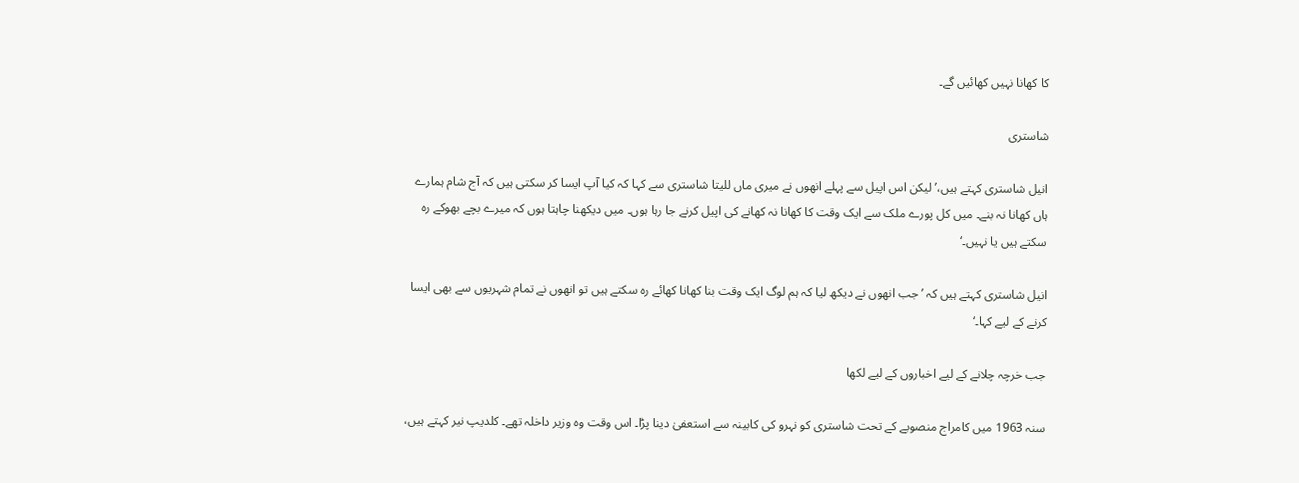کا کھانا نہیں کھائیں گے۔

شاستری

انیل شاستری کہتے ہیں،’لیکن اس اپیل سے پہلے انھوں نے میری ماں للیتا شاستری سے کہا کہ کیا آپ ایسا کر سکتی ہیں کہ آج شام ہمارے ہاں کھانا نہ بنے۔ میں کل پورے ملک سے ایک وقت کا کھانا نہ کھانے کی اپیل کرنے جا رہا ہوں۔ میں دیکھنا چاہتا ہوں کہ میرے بچے بھوکے رہ سکتے ہیں یا نہیں۔‘

انیل شاستری کہتے ہیں کہ ’جب انھوں نے دیکھ لیا کہ ہم لوگ ایک وقت بنا کھانا کھائے رہ سکتے ہیں تو انھوں نے تمام شہریوں سے بھی ایسا کرنے کے لیے کہا۔‘

جب خرچہ چلانے کے لیے اخباروں کے لیے لکھا

سنہ 1963 میں کامراج منصوبے کے تحت شاستری کو نہرو کی کابینہ سے استعفیٰ دینا پڑا۔ اس وقت وہ وزیر داخلہ تھے۔ کلدیپ نیر کہتے ہیں،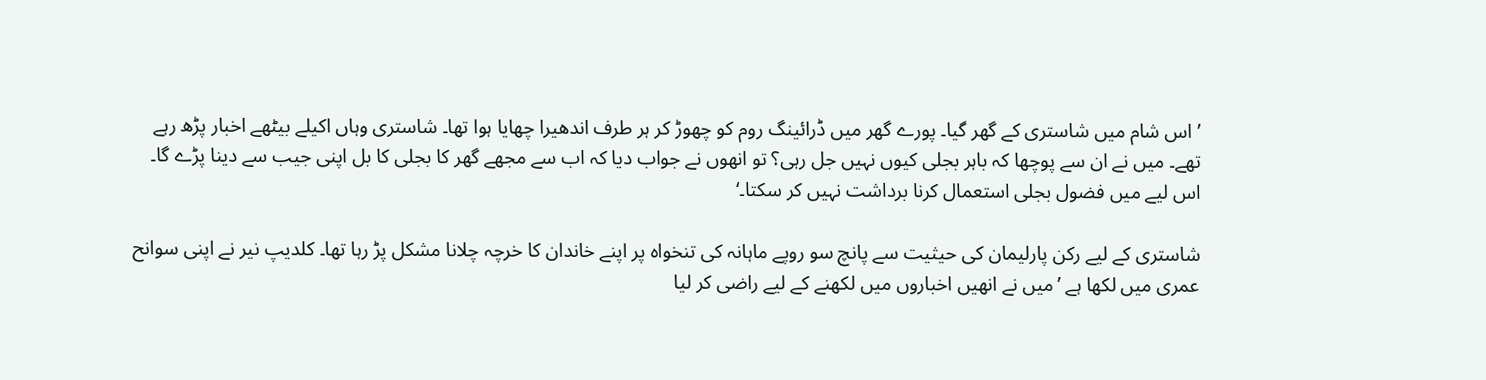’اس شام میں شاستری کے گھر گیا۔ پورے گھر میں ڈرائینگ روم کو چھوڑ کر ہر طرف اندھیرا چھایا ہوا تھا۔ شاستری وہاں اکیلے بیٹھے اخبار پڑھ رہے تھے۔ میں نے ان سے پوچھا کہ باہر بجلی کیوں نہیں جل رہی؟ تو انھوں نے جواب دیا کہ اب سے مجھے گھر کا بجلی کا بل اپنی جیب سے دینا پڑے گا۔ اس لیے میں فضول بجلی استعمال کرنا برداشت نہیں کر سکتا۔‘

شاستری کے لیے رکن پارلیمان کی حیثیت سے پانچ سو روپے ماہانہ کی تنخواہ پر اپنے خاندان کا خرچہ چلانا مشکل پڑ رہا تھا۔ کلدیپ نیر نے اپنی سوانح عمری میں لکھا ہے ’میں نے انھیں اخباروں میں لکھنے کے لیے راضی کر لیا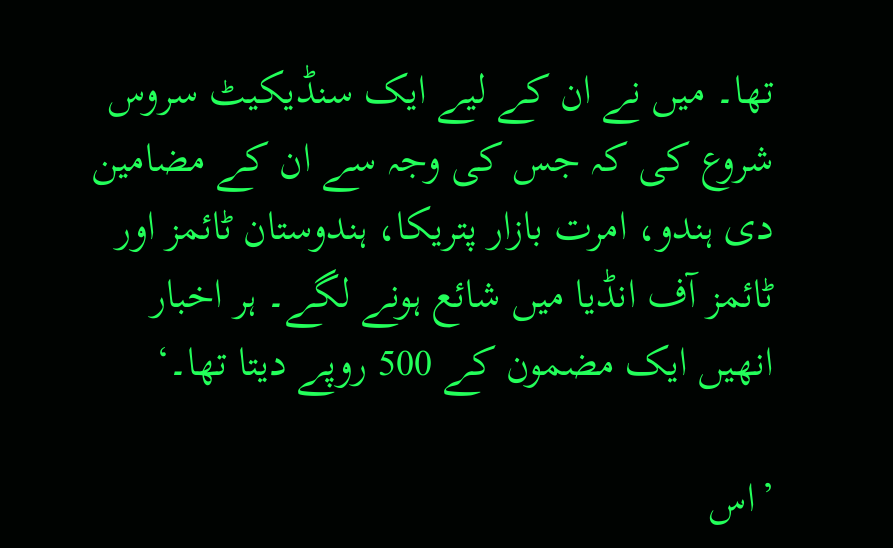تھا۔ میں نے ان کے لیے ایک سنڈیکیٹ سروس شروع کی کہ جس کی وجہ سے ان کے مضامین دی ہندو، امرت بازار پتریکا، ہندوستان ٹائمز اور ٹائمز آف انڈیا میں شائع ہونے لگے۔ ہر اخبار انھیں ایک مضمون کے 500 روپے دیتا تھا۔‘

’اس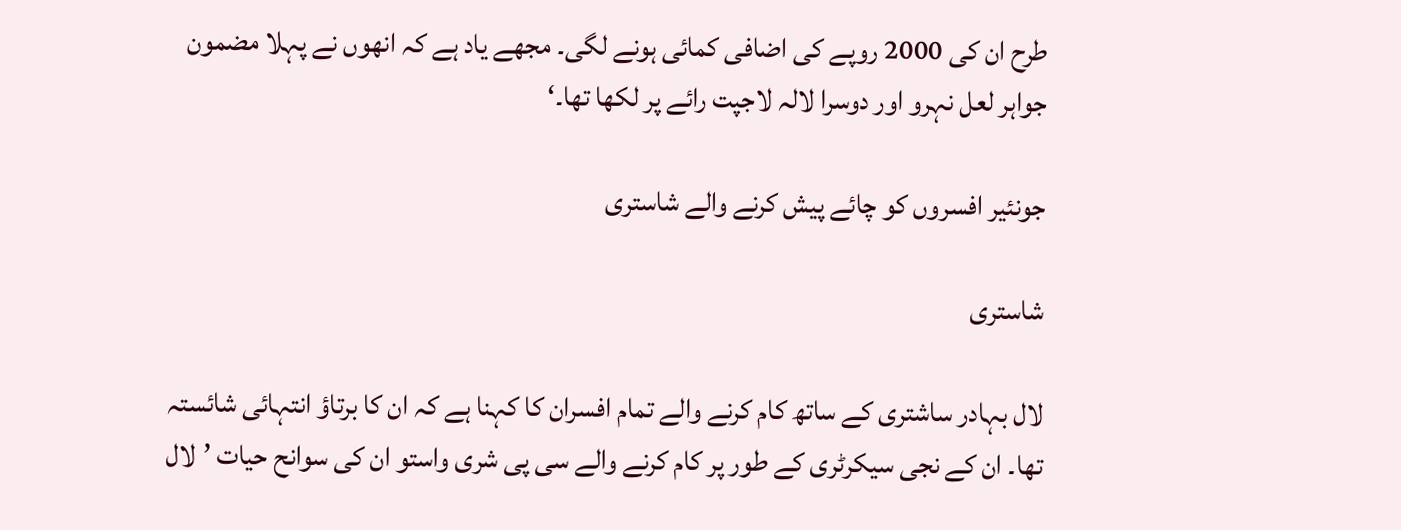طرح ان کی 2000 روپے کی اضافی کمائی ہونے لگی۔ مجھے یاد ہے کہ انھوں نے پہلا مضمون جواہر لعل نہرو اور دوسرا لالہ لاجپت رائے پر لکھا تھا۔‘

جونئیر افسروں کو چائے پیش کرنے والے شاستری

شاستری

لال بہادر ساشتری کے ساتھ کام کرنے والے تمام افسران کا کہنا ہے کہ ان کا برتاؤ انتہائی شائستہ تھا۔ ان کے نجی سیکرٹری کے طور پر کام کرنے والے سی پی شری واستو ان کی سوانح حیات ’لال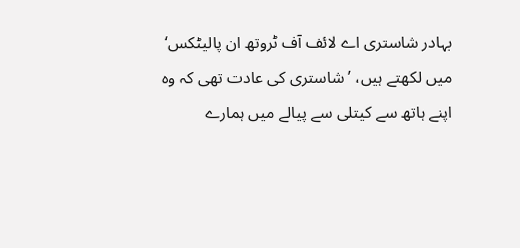بہادر شاستری اے لائف آف ٹروتھ ان پالیٹکس‘ میں لکھتے ہیں، ’شاستری کی عادت تھی کہ وہ اپنے ہاتھ سے کیتلی سے پیالے میں ہمارے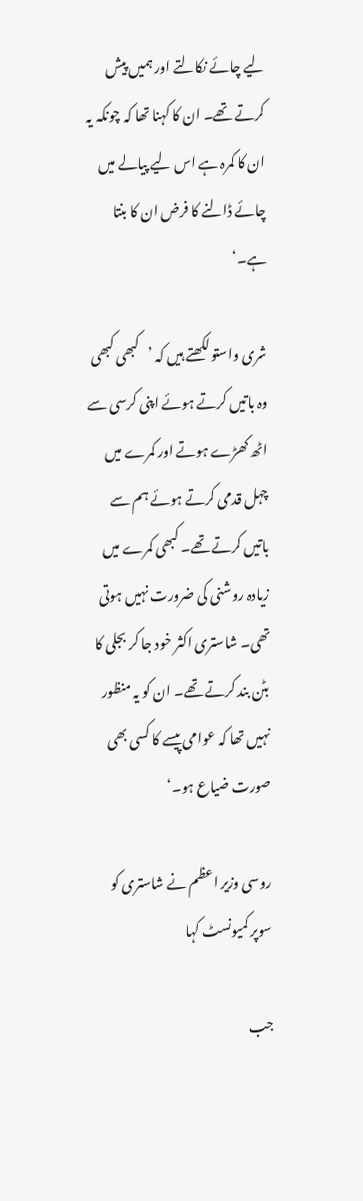لیے چائے نکالتے اور ہمیں پیش کرتے تھے۔ ان کا کہنا تھا کہ چونکہ یہ ان کا کمرہ ہے اس لیے پیالے میں چائے ڈالنے کا فرض ان کا بنتا ہے۔‘

شری واستو لکھتے ہیں کہ ’کبھی کبھی وہ باتیں کرتے ہوئے اپنی کرسی سے اٹھ کھڑے ہوتے اور کمرے میں چہل قدمی کرتے ہوئے ہم سے باتیں کرتے تھے۔ کبھی کمرے میں زیادہ روشنی کی ضرورت نہیں ہوتی تھی۔ شاستری اکثر خود جا کر بجلی کا بٹن بند کرتے تھے۔ ان کو یہ منظور نہیں تھا کہ عوامی پیسے کا کسی بھی صورت ضیاع ہو۔‘

روسی وزیر اعظم نے شاستری کو سوپر کمیونسٹ کہا

جب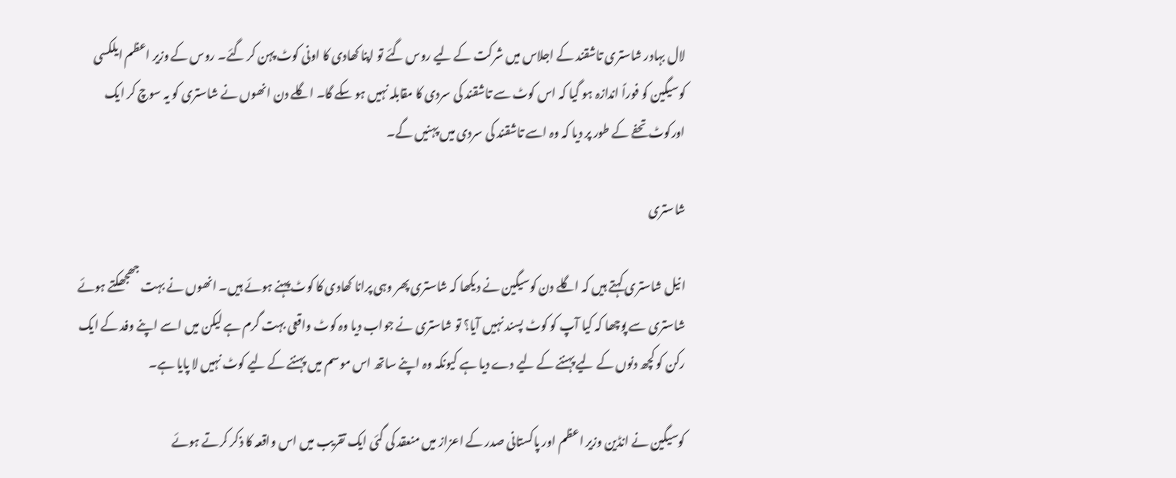لال بہادر شاستری تاشقند کے اجلاس میں شرکت کے لیے روس گئے تو اپنا کھادی کا اونی کوٹ پہن کر گئے۔ روس کے وزیر اعظم ایلکسی کوسیگین کو فوراً اندازہ ہو گیا کہ اس کوٹ سے تاشقند کی سردی کا مقابلہ نہیں ہو سکے گا۔ اگلے دن انھوں نے شاستری کو یہ سوچ کر ایک اورکوٹ تحفے کے طور پر دیا کہ وہ اسے تاشقند کی سردی میں پہنیں گے۔

شاستری

انیل شاستری کہتے ہیں کہ اگلے دن کوسیگین نے دیکھا کہ شاستری پھر وہی پرانا کھادی کا کوٹ پہنے ہوئے ہیں۔ انھوں نے بہت جھجھکتے ہوئے شاستری سے پوچھا کہ کیا آپ کو کوٹ پسند نہیں آیا؟ تو شاستری نے جواب دیا وہ کوٹ واقعی بہت گرم ہے لیکن میں اسے اپنے وفد کے ایک رکن کو کچھ دنوں کے لیے پہننے کے لیے دے دیا ہے کیونکہ وہ اپنے ساتھ اس موسم میں پہننے کے لیے کوٹ نہیں لا پایا ہے۔

کوسیگین نے انڈین وزیر اعظم اور پاکستانی صدر کے اعزاز میں منعقد کی گئی ایک تقریب میں اس واقعہ کا ذکر کرتے ہوئے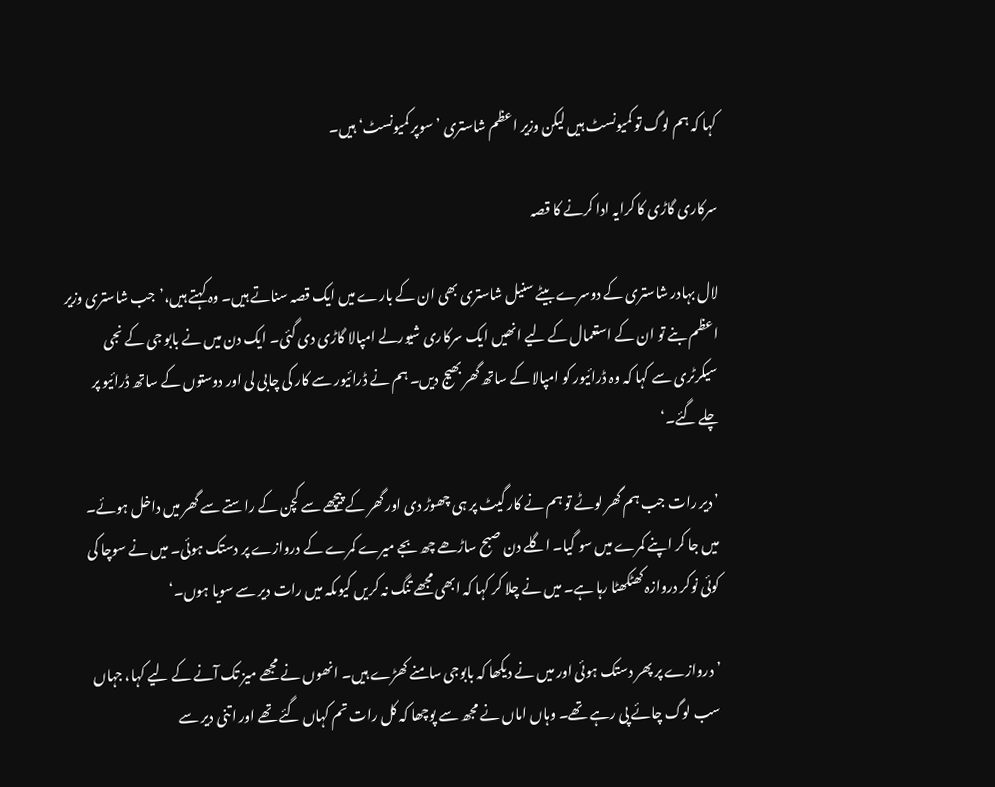کہا کہ ہم لوگ تو کمیونسٹ ہیں لیکن وزیر اعظم شاستری ’سوپر کمیونسٹ‘ ہیں۔

سرکاری گاڑی کا کرایہ ادا کرنے کا قصہ

لال بہادر شاستری کے دوسرے بیٹے سنیل شاستری بھی ان کے بارے میں ایک قصہ سناتے ہیں۔ وہ کہتے ہیں،’جب شاستری وزیر اعظم بنے تو ان کے استعمال کے لیے انھیں ایک سرکاری شیورلے امپالا گاڑی دی گئی۔ ایک دن میں نے بابو جی کے نجی سیکرٹری سے کہا کہ وہ ڈرائیور کو امپالا کے ساتھ گھر بھیج دیں۔ ہم نے ڈرائیور سے کار کی چابی لی اور دوستوں کے ساتھ ڈرائیو پر چلے گئے۔‘

’دیر رات جب ہم گھر لوٹے تو ہم نے کار گیٹ پر ہی چھوڑ دی اور گھر کے پیچھے سے کچن کے راستے سے گھر میں داخل ہوئے۔ میں جا کر اپنے کمرے میں سو گیا۔ اگلے دن صبح ساڑھے چھ بجے میرے کمرے کے دروازے پر دستک ہوئی۔ میں نے سوچا کی کوئی نوکر دروازہ کھٹکھٹا رہا ہے۔ میں نے چلا کر کہا کہ ابھی مجھے تنگ نہ کریں کیوںکہ میں رات دیر سے سویا ہوں۔‘

’دروازے پر پھر دستک ہوئی اور میں نے دیکھا کہ بابوجی سامنے کھڑے ہیں۔ انھوں نے مجھے میز تک آنے کے لیے کہا، جہاں سب لوگ چائے پی رہے تھے۔ وہاں اماں نے مجھ سے پوچھا کہ کل رات تم کہاں گئے تھے اور اتنی دیر سے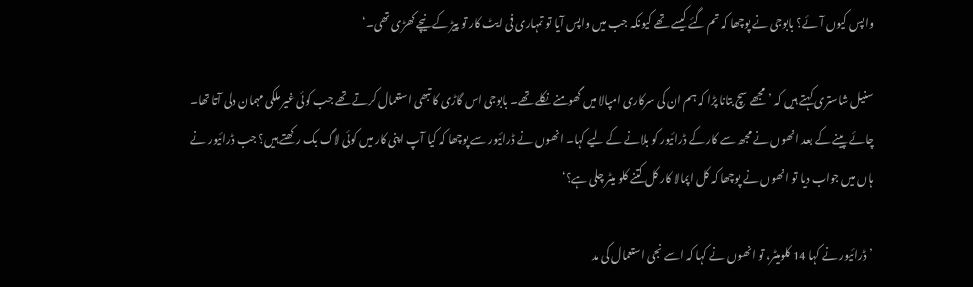واپس کیوں آئے؟ بابوجی نے پوچھا کہ تم گئے کیسے تھے کیونکہ جب میں واپس آیا تو تمہاری فی ایٹ کار تو پیڑ کے نیچے کھڑی تھی۔‘

سنیل شاستری کہتے ہیں کہ ’مجھے سچ بتانا پڑا کہ ہم ان کی سرکاری امپالا میں گھومنے نکلے تھے۔ بابوجی اس گاڑی کا تبھی استعمال کرتے تھے جب کوئی غیر ملکی مہمان دلی آتا تھا۔ چائے پینے کے بعد انھوں نے مجھ سے کار کے ڈرائیور کو بلانے کے لیے کہا۔ انھوں نے ڈرائیور سے پوچھا کہ کیا آپ اپنی کار میں کوئی لاگ بک رکھتے ہیں؟ جب ڈرائیور نے ہاں میں جواب دیا تو انھوں نے پوچھا کہ کل اپمالا کار کل کتنے کلو میٹر چلی ہے؟‘

’ڈرائیور نے کہا 14 کلومیٹر، تو انھوں نے کہا کہ اسے نجی استعمال کی مد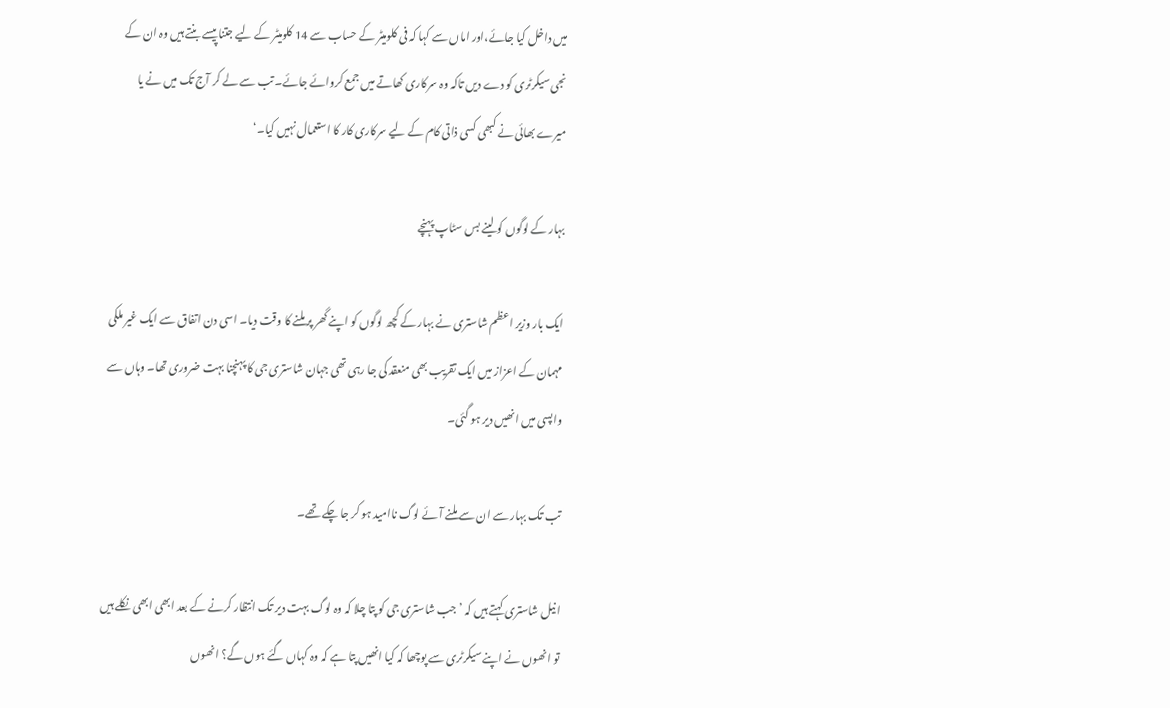میں داخل کیا جائے،اور اماں سے کہا کہ فی کلومیٹر کے حساب سے 14 کلومیٹر کے لیے جتنا پیسے بنتے ہیں وہ ان کے نجی سیکرٹری کو دے دیں تاکہ وہ سرکاری کھاتے میں جمع کروائے جائے۔ تب سے لے کر آج تک میں نے یا میرے بھائی نے کبھی کسی ذاتی کام کے لیے سرکاری کار کا استعمال نہیں کیا۔‘

بہار کے لوگوں کو لینے بس سٹاپ پہنچے

ایک بار وزیر اعظم شاستری نے بہار کے کچھ لوگوں کو اپنے گھر پر ملنے کا وقت دیا۔ اسی دن اتفاق سے ایک غیر ملکی مہمان کے اعزاز میں ایک تقریب بھی منعقد کی جا رہی تھی جہان شاستری جی کا پہنچنا بہت ضروری تھا۔ وہاں سے واپسی میں انھیں دیر ہو گئی۔

تب تک بہار سے ان سے ملنے آئے لوگ ناامید ہو کر جا چکے تھے۔

انیل شاستری کہتے ہیں کہ ’جب شاستری جی کو پتا چلا کہ وہ لوگ بہت دیر تک انتظار کرنے کے بعد ابھی ابھی نکلے ہیں تو انھوں نے اپنے سیکرٹری سے پوچھا کہ کیا انھیں پتا ہے کہ وہ کہاں گئے ہوں گے؟ انھوں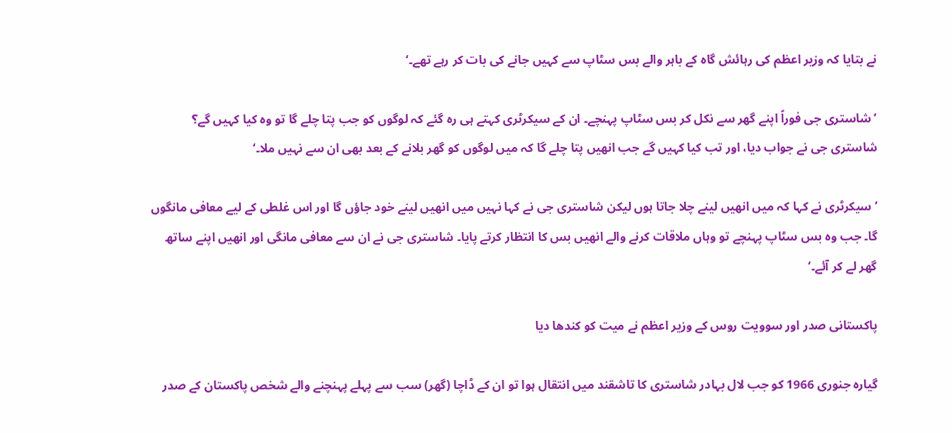نے بتایا کہ وزیر اعظم کی رہائش گاہ کے باہر والے بس سٹاپ سے کہیں جانے کی بات کر رہے تھے۔‘

’شاستری جی فوراً اپنے گھر سے نکل کر بس سٹاپ پہنچے۔ ان کے سیکرٹری کہتے ہی رہ گئے کہ لوگوں کو جب پتا چلے گا تو وہ کیا کہیں گے؟ شاستری جی نے جواب دیا، اور تب کیا کہیں گے جب انھیں پتا چلے گا کہ میں لوگوں کو گھر بلانے کے بعد بھی ان سے نہیں ملا۔‘

’سیکرٹری نے کہا کہ میں انھیں لینے چلا جاتا ہوں لیکن شاستری جی نے کہا نہیں میں انھیں لینے خود جاؤں گا اور اس غلطی کے لیے معافی مانگوں گا۔ جب وہ بس سٹاپ پہنچے تو وہاں ملاقات کرنے والے انھیں بس کا انتظار کرتے پایا۔ شاستری جی نے ان سے معافی مانگی اور انھیں اپنے ساتھ گھر لے کر آئے۔‘

پاکستانی صدر اور سوویت روس کے وزیر اعظم نے میت کو کندھا دیا

گیارہ جنوری 1966 کو جب لال بہادر شاستری کا تاشقند میں انتقال ہوا تو ان کے ڈاچا (گھر) سب سے پہلے پہنچنے والے شخص پاکستان کے صدر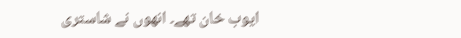ایوب خان تھے۔ انھوں نے شاستری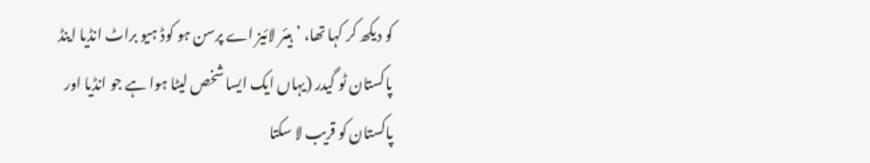کو دیکھ کر کہا تھا، ’ہیئر لائیز اے پرسن ہو کوڈ ہیو براٹ انڈیا اینڈ پاکستان ٹو گیدر (یہاں ایک ایسا شخص لیٹا ہوا ہے جو انڈیا اور پاکستان کو قریب لا سکتا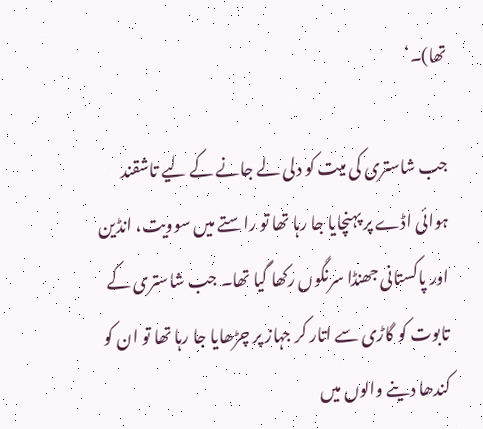تھا)۔‘

جب شاستری کی میت کو دلی لے جانے کے لیے تاشقند ہوائی اڈے پر پہنچایا جا رہا تھا تو راستے میں سوویت، انڈین اور پاکستانی جھنڈا سرنگوں رکھا گیا تھا۔ جب شاستری کے تابوت کو گاڑی سے اتار کر جہاز پر چڑھایا جا رہا تھا تو ان کو کندھا دینے والوں میں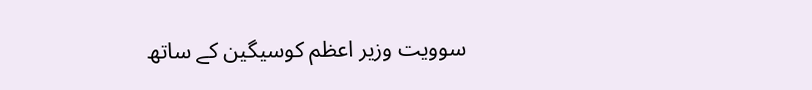سوویت وزیر اعظم کوسیگین کے ساتھ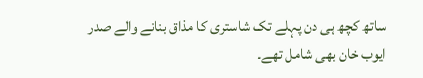ساتھ کچھ ہی دن پہلے تک شاستری کا مذاق بنانے والے صدر ایوب خان بھی شامل تھے۔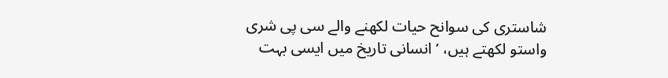شاستری کی سوانح حیات لکھنے والے سی پی شری واستو لکھتے ہیں، ’انسانی تاریخ میں ایسی بہت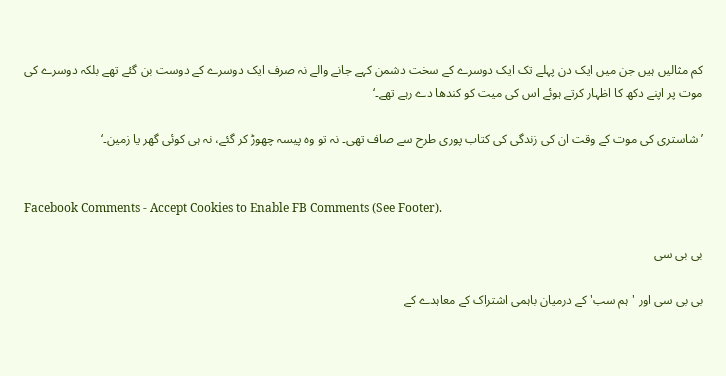کم مثالیں ہیں جن میں ایک دن پہلے تک ایک دوسرے کے سخت دشمن کہے جانے والے نہ صرف ایک دوسرے کے دوست بن گئے تھے بلکہ دوسرے کی موت پر اپنے دکھ کا اظہار کرتے ہوئے اس کی میت کو کندھا دے رہے تھے۔‘

’شاستری کی موت کے وقت ان کی زندگی کی کتاب پوری طرح سے صاف تھی۔ نہ تو وہ پیسہ چھوڑ کر گئے، نہ ہی کوئی گھر یا زمین۔‘


Facebook Comments - Accept Cookies to Enable FB Comments (See Footer).

بی بی سی

بی بی سی اور 'ہم سب' کے درمیان باہمی اشتراک کے معاہدے کے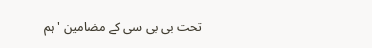تحت بی بی سی کے مضامین 'ہم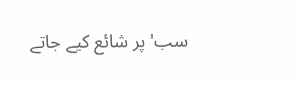سب' پر شائع کیے جاتے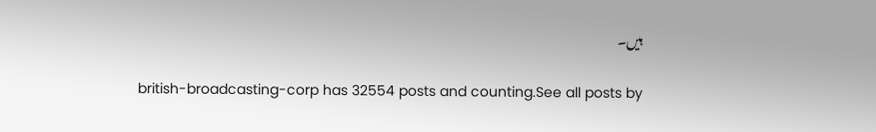ہیں۔

british-broadcasting-corp has 32554 posts and counting.See all posts by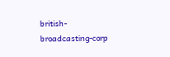british-broadcasting-corp